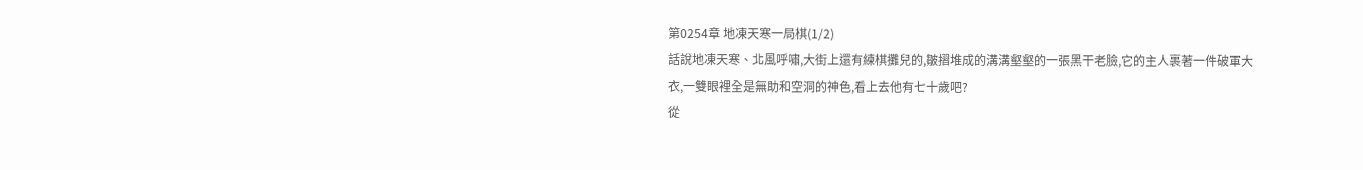第0254章 地凍天寒一局棋(1/2)
話說地凍天寒、北風呼嘯,大街上還有練棋攤兒的,皺摺堆成的溝溝壑壑的一張黑干老臉,它的主人裹著一件破軍大衣,一雙眼裡全是無助和空洞的神色,看上去他有七十歲吧?
從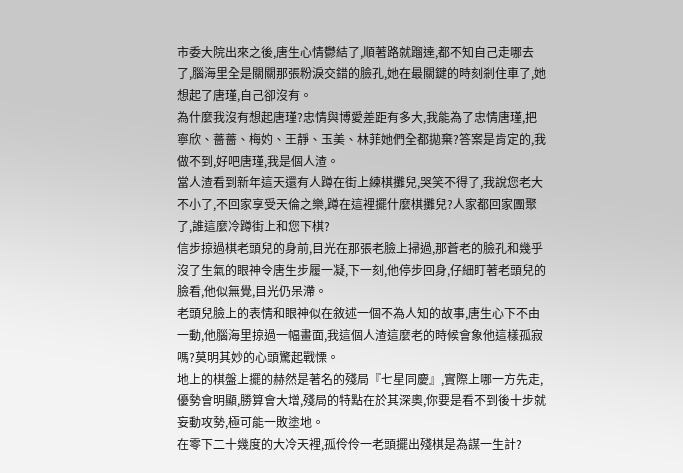市委大院出來之後,唐生心情鬱結了,順著路就蹓達,都不知自己走哪去了,腦海里全是關關那張粉淚交錯的臉孔,她在最關鍵的時刻剎住車了,她想起了唐瑾,自己卻沒有。
為什麼我沒有想起唐瑾?忠情與博愛差距有多大,我能為了忠情唐瑾,把寧欣、薔薔、梅妁、王靜、玉美、林菲她們全都拋棄?答案是肯定的,我做不到,好吧唐瑾,我是個人渣。
當人渣看到新年這天還有人蹲在街上練棋攤兒,哭笑不得了,我說您老大不小了,不回家享受天倫之樂,蹲在這裡擺什麼棋攤兒?人家都回家團聚了,誰這麼冷蹲街上和您下棋?
信步掠過棋老頭兒的身前,目光在那張老臉上掃過,那蒼老的臉孔和幾乎沒了生氣的眼神令唐生步履一凝,下一刻,他停步回身,仔細盯著老頭兒的臉看,他似無覺,目光仍呆滯。
老頭兒臉上的表情和眼神似在敘述一個不為人知的故事,唐生心下不由一動,他腦海里掠過一幅畫面,我這個人渣這麼老的時候會象他這樣孤寂嗎?莫明其妙的心頭驚起戰慄。
地上的棋盤上擺的赫然是著名的殘局『七星同慶』,實際上哪一方先走,優勢會明顯,勝算會大增,殘局的特點在於其深奧,你要是看不到後十步就妄動攻勢,極可能一敗塗地。
在零下二十幾度的大冷天裡,孤伶伶一老頭擺出殘棋是為謀一生計?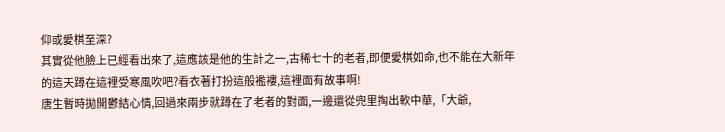仰或愛棋至深?
其實從他臉上已經看出來了,這應該是他的生計之一,古稀七十的老者,即便愛棋如命,也不能在大新年的這天蹲在這裡受寒風吹吧?看衣著打扮這般襤褸,這裡面有故事啊!
唐生暫時拋開鬱結心情,回過來兩步就蹲在了老者的對面,一邊還從兜里掏出軟中華,「大爺,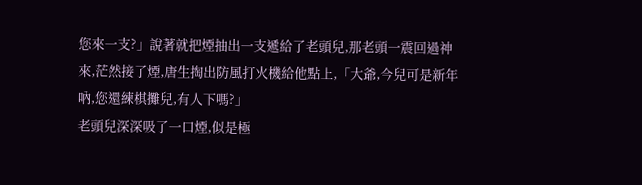您來一支?」說著就把煙抽出一支遞給了老頭兒,那老頭一震回過神來,茫然接了煙,唐生掏出防風打火機給他點上,「大爺,今兒可是新年吶,您還練棋攤兒,有人下嗎?」
老頭兒深深吸了一口煙,似是極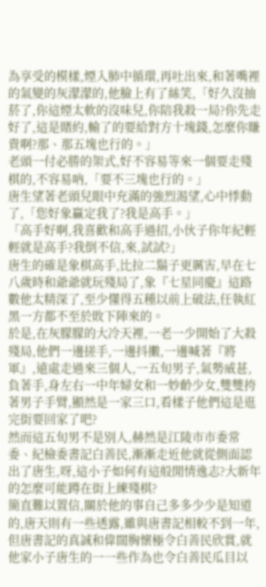為享受的模樣,煙入肺中循環,再吐出來,和著嘴裡的氣變的灰濛濛的,他臉上有了絲笑,「好久沒抽菸了,你這煙太軟的沒味兒,你陪我殺一局?你先走好了,這是賭約,輸了的要給對方十塊錢,怎麼你賺貴啊?那、那五塊也行的。」
老頭一付必勝的架式,好不容易等來一個要走殘棋的,不容易吶,「要不三塊也行的。」
唐生望著老頭兒眼中充滿的強烈渴望,心中悸動了,「您好象贏定我了?我是高手。」
「高手好啊,我喜歡和高手過招,小伙子你年紀輕輕就是高手?我倒不信,來,試試?」
唐生的確是象棋高手,比拉二鬍子更厲害,早在七八歲時和爺爺就玩殘局了,象『七星同慶』這路數他太精深了,至少懂得五種以前上破法,任執紅黑一方都不至於敗下陣來的。
於是,在灰朦朦的大冷天裡,一老一少開始了大殺殘局,他們一邊搓手,一邊抖擻,一邊喊著『將軍』,遠處走過來三個人,一五旬男子,氣勢威甚,負著手,身左右一中年婦女和一妙齡少女,雙雙挎著男子手臂,顯然是一家三口,看樣子他們這是逛完街要回家了吧?
然而這五旬男不是別人,赫然是江陵市市委常委、紀檢委書記白善民,漸漸走近他就從側面認出了唐生,呀,這小子如何有這般閒情逸志?大新年的怎麼可能蹲在街上練殘棋?
簡直難以置信,關於他的事自己多多少少是知道的,唐天則有一些透露,雖與唐書記相較不到一年,但唐書記的真誠和偉闊胸懷極令白善民欣賞,就他家小子唐生的一一些作為也令白善民瓜目以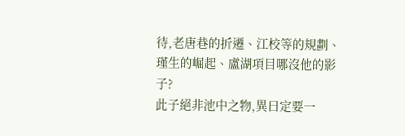待,老唐巷的折遷、江校等的規劃、瑾生的崛起、盧湖項目哪沒他的影子?
此子絕非池中之物,異曰定要一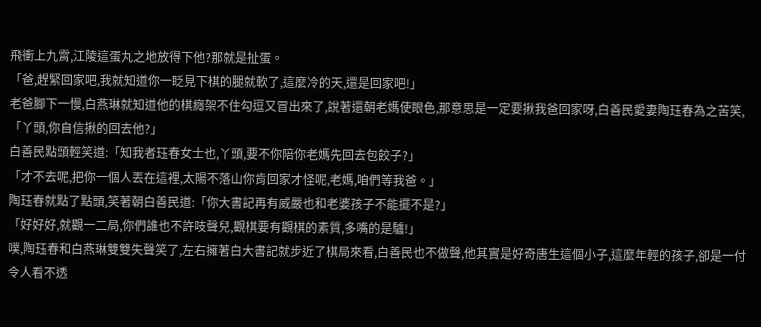飛衝上九霄,江陵這蛋丸之地放得下他?那就是扯蛋。
「爸,趕緊回家吧,我就知道你一眨見下棋的腿就軟了,這麼冷的天,還是回家吧!」
老爸腳下一慢,白燕琳就知道他的棋癮架不住勾逗又冒出來了,說著還朝老媽使眼色,那意思是一定要揪我爸回家呀,白善民愛妻陶珏春為之苦笑,「丫頭,你自信揪的回去他?」
白善民點頭輕笑道:「知我者珏春女士也,丫頭,要不你陪你老媽先回去包餃子?」
「才不去呢,把你一個人丟在這裡,太陽不落山你肯回家才怪呢,老媽,咱們等我爸。」
陶珏春就點了點頭,笑著朝白善民道:「你大書記再有威嚴也和老婆孩子不能擺不是?」
「好好好,就觀一二局,你們誰也不許吱聲兒,觀棋要有觀棋的素質,多嘴的是驢!」
噗,陶珏春和白燕琳雙雙失聲笑了,左右擁著白大書記就步近了棋局來看,白善民也不做聲,他其實是好奇唐生這個小子,這麼年輕的孩子,卻是一付令人看不透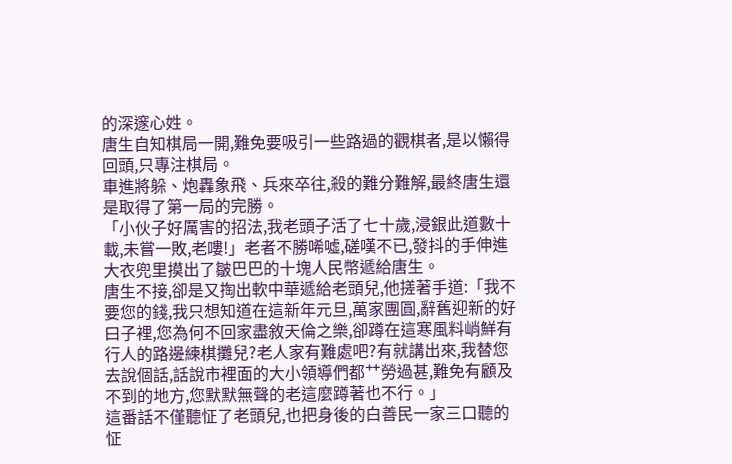的深邃心姓。
唐生自知棋局一開,難免要吸引一些路過的觀棋者,是以懶得回頭,只專注棋局。
車進將躲、炮轟象飛、兵來卒往,殺的難分難解,最終唐生還是取得了第一局的完勝。
「小伙子好厲害的招法,我老頭子活了七十歲,浸銀此道數十載,未嘗一敗,老嘍!」老者不勝唏噓,磋嘆不已,發抖的手伸進大衣兜里摸出了皺巴巴的十塊人民幣遞給唐生。
唐生不接,卻是又掏出軟中華遞給老頭兒,他搓著手道:「我不要您的錢,我只想知道在這新年元旦,萬家團圓,辭舊迎新的好曰子裡,您為何不回家盡敘天倫之樂,卻蹲在這寒風料峭鮮有行人的路邊練棋攤兒?老人家有難處吧?有就講出來,我替您去說個話,話說市裡面的大小領導們都艹勞過甚,難免有顧及不到的地方,您默默無聲的老這麼蹲著也不行。」
這番話不僅聽怔了老頭兒,也把身後的白善民一家三口聽的怔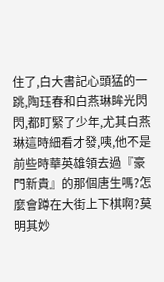住了,白大書記心頭猛的一跳,陶珏春和白燕琳眸光閃閃,都盯緊了少年,尤其白燕琳這時細看才發,咦,他不是前些時華英雄領去過『豪門新貴』的那個唐生嗎?怎麼會蹲在大街上下棋啊?莫明其妙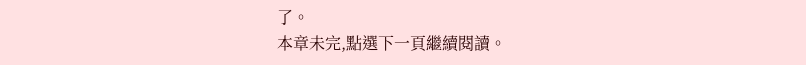了。
本章未完,點選下一頁繼續閱讀。